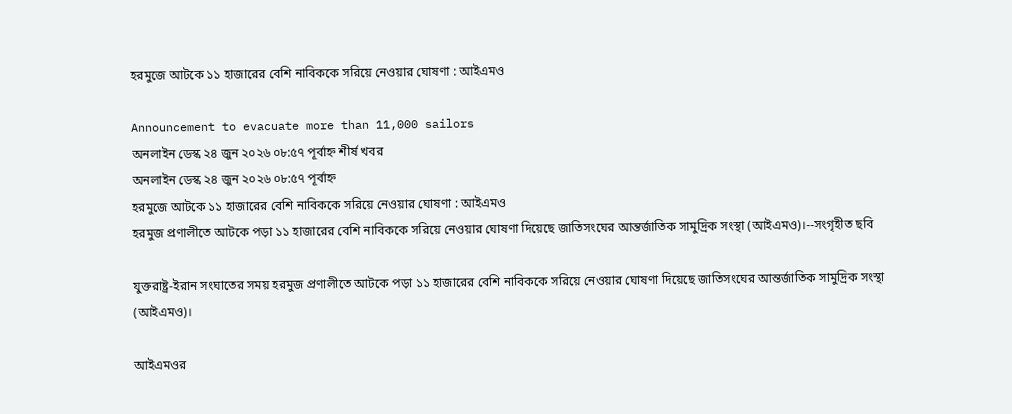হরমুজে আটকে ১১ হাজারের বেশি নাবিককে সরিয়ে নেওয়ার ঘোষণা : আইএমও

Announcement to evacuate more than 11,000 sailors
অনলাইন ডেস্ক ২৪ জুন ২০২৬ ০৮:৫৭ পূর্বাহ্ন শীর্ষ খবর
অনলাইন ডেস্ক ২৪ জুন ২০২৬ ০৮:৫৭ পূর্বাহ্ন
হরমুজে আটকে ১১ হাজারের বেশি নাবিককে সরিয়ে নেওয়ার ঘোষণা : আইএমও
হরমুজ প্রণালীতে আটকে পড়া ১১ হাজারের বেশি নাবিককে সরিয়ে নেওয়ার ঘোষণা দিয়েছে জাতিসংঘের আন্তর্জাতিক সামুদ্রিক সংস্থা (আইএমও)।--সংগৃহীত ছবি

যুক্তরাষ্ট্র-ইরান সংঘাতের সময় হরমুজ প্রণালীতে আটকে পড়া ১১ হাজারের বেশি নাবিককে সরিয়ে নেওয়ার ঘোষণা দিয়েছে জাতিসংঘের আন্তর্জাতিক সামুদ্রিক সংস্থা (আইএমও)।

আইএমওর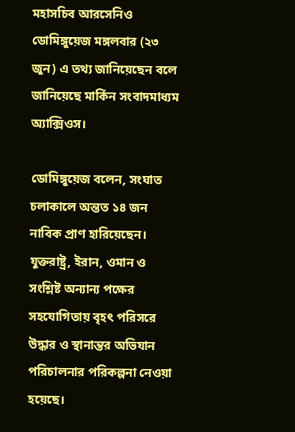মহাসচিব আরসেনিও ডোমিঙ্গুয়েজ মঙ্গলবার (২৩ জুন) এ তথ্য জানিয়েছেন বলে জানিয়েছে মার্কিন সংবাদমাধ্যম অ্যাক্সিওস।

ডোমিঙ্গুয়েজ বলেন, সংঘাত চলাকালে অন্তত ১৪ জন নাবিক প্রাণ হারিয়েছেন। যুক্তরাষ্ট্র, ইরান, ওমান ও সংশ্লিষ্ট অন্যান্য পক্ষের সহযোগিতায় বৃহৎ পরিসরে উদ্ধার ও স্থানান্তর অভিযান পরিচালনার পরিকল্পনা নেওয়া হয়েছে।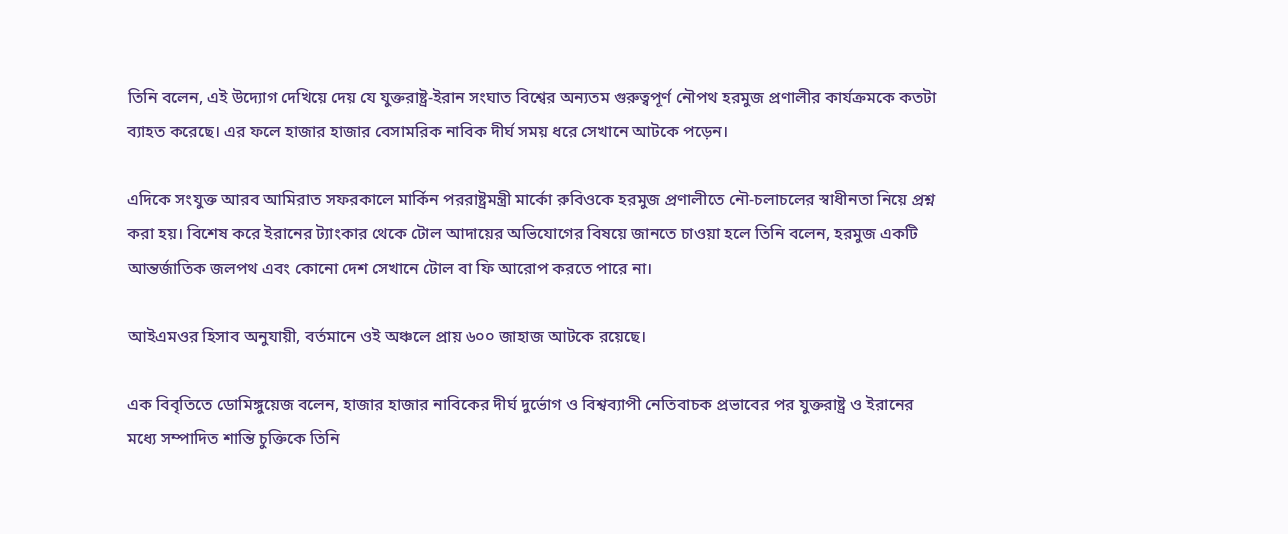তিনি বলেন, এই উদ্যোগ দেখিয়ে দেয় যে যুক্তরাষ্ট্র-ইরান সংঘাত বিশ্বের অন্যতম গুরুত্বপূর্ণ নৌপথ হরমুজ প্রণালীর কার্যক্রমকে কতটা ব্যাহত করেছে। এর ফলে হাজার হাজার বেসামরিক নাবিক দীর্ঘ সময় ধরে সেখানে আটকে পড়েন।

এদিকে সংযুক্ত আরব আমিরাত সফরকালে মার্কিন পররাষ্ট্রমন্ত্রী মার্কো রুবিওকে হরমুজ প্রণালীতে নৌ-চলাচলের স্বাধীনতা নিয়ে প্রশ্ন করা হয়। বিশেষ করে ইরানের ট্যাংকার থেকে টোল আদায়ের অভিযোগের বিষয়ে জানতে চাওয়া হলে তিনি বলেন, হরমুজ একটি আন্তর্জাতিক জলপথ এবং কোনো দেশ সেখানে টোল বা ফি আরোপ করতে পারে না।

আইএমওর হিসাব অনুযায়ী, বর্তমানে ওই অঞ্চলে প্রায় ৬০০ জাহাজ আটকে রয়েছে।

এক বিবৃতিতে ডোমিঙ্গুয়েজ বলেন, হাজার হাজার নাবিকের দীর্ঘ দুর্ভোগ ও বিশ্বব্যাপী নেতিবাচক প্রভাবের পর যুক্তরাষ্ট্র ও ইরানের মধ্যে সম্পাদিত শান্তি চুক্তিকে তিনি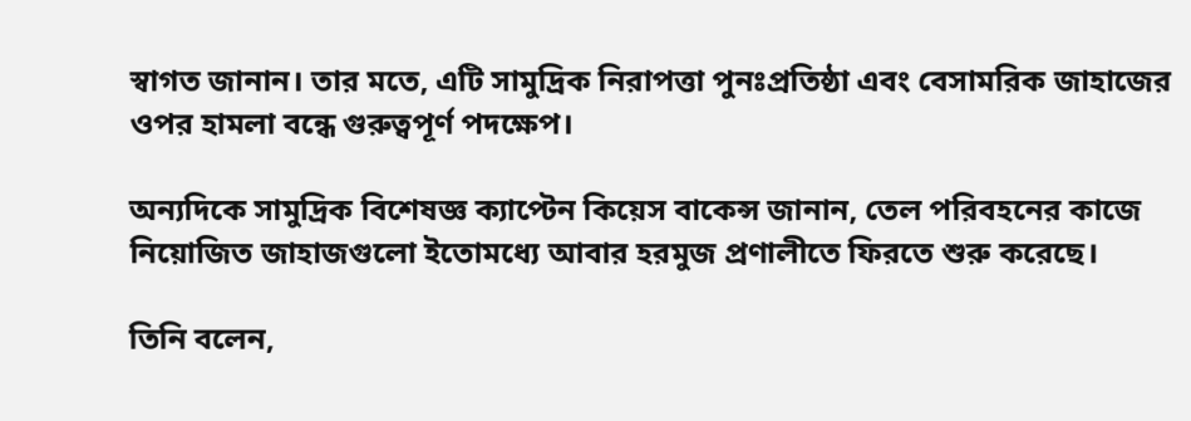স্বাগত জানান। তার মতে, এটি সামুদ্রিক নিরাপত্তা পুনঃপ্রতিষ্ঠা এবং বেসামরিক জাহাজের ওপর হামলা বন্ধে গুরুত্বপূর্ণ পদক্ষেপ।

অন্যদিকে সামুদ্রিক বিশেষজ্ঞ ক্যাপ্টেন কিয়েস বাকেন্স জানান, তেল পরিবহনের কাজে নিয়োজিত জাহাজগুলো ইতোমধ্যে আবার হরমুজ প্রণালীতে ফিরতে শুরু করেছে।

তিনি বলেন,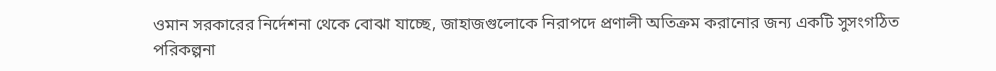ওমান সরকারের নির্দেশনা থেকে বোঝা যাচ্ছে, জাহাজগুলোকে নিরাপদে প্রণালী অতিক্রম করানোর জন্য একটি সুসংগঠিত পরিকল্পনা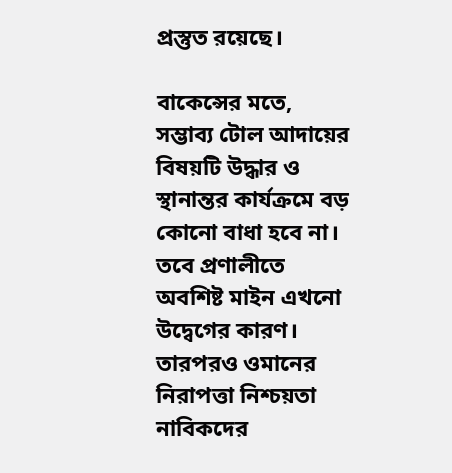প্রস্তুত রয়েছে।

বাকেন্সের মতে, সম্ভাব্য টোল আদায়ের বিষয়টি উদ্ধার ও স্থানান্তর কার্যক্রমে বড় কোনো বাধা হবে না। তবে প্রণালীতে অবশিষ্ট মাইন এখনো উদ্বেগের কারণ। তারপরও ওমানের নিরাপত্তা নিশ্চয়তা নাবিকদের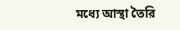মধ্যে আস্থা তৈরি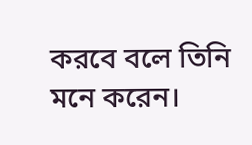করবে বলে তিনি মনে করেন।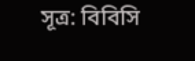সূত্র: বিবিসি